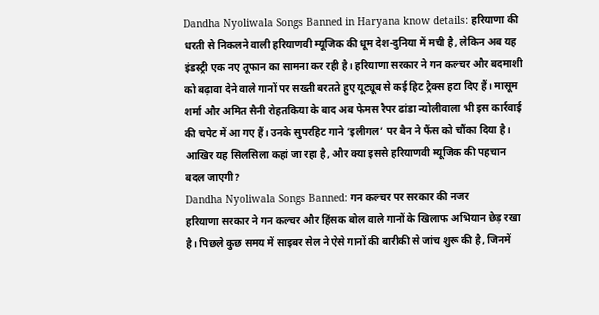Dandha Nyoliwala Songs Banned in Haryana know details: हरियाणा की धरती से निकलने वाली हरियाणवी म्यूजिक की धूम देश-दुनिया में मची है, लेकिन अब यह इंडस्ट्री एक नए तूफान का सामना कर रही है। हरियाणा सरकार ने गन कल्चर और बदमाशी को बढ़ावा देने वाले गानों पर सख्ती बरतते हुए यूट्यूब से कई हिट ट्रैक्स हटा दिए हैं। मासूम शर्मा और अमित सैनी रोहतकिया के बाद अब फेमस रैपर ढांडा न्योलीवाला भी इस कार्रवाई की चपेट में आ गए हैं। उनके सुपरहिट गाने ‘इलीगल’ पर बैन ने फैंस को चौंका दिया है। आखिर यह सिलसिला कहां जा रहा है, और क्या इससे हरियाणवी म्यूजिक की पहचान बदल जाएगी?
Dandha Nyoliwala Songs Banned: गन कल्चर पर सरकार की नजर
हरियाणा सरकार ने गन कल्चर और हिंसक बोल वाले गानों के खिलाफ अभियान छेड़ रखा है। पिछले कुछ समय में साइबर सेल ने ऐसे गानों की बारीकी से जांच शुरू की है, जिनमें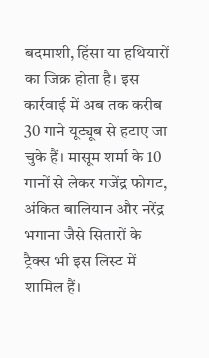बदमाशी, हिंसा या हथियारों का जिक्र होता है। इस कार्रवाई में अब तक करीब 30 गाने यूट्यूब से हटाए जा चुके हैं। मासूम शर्मा के 10 गानों से लेकर गजेंद्र फोगट, अंकित बालियान और नरेंद्र भगाना जैसे सितारों के ट्रैक्स भी इस लिस्ट में शामिल हैं।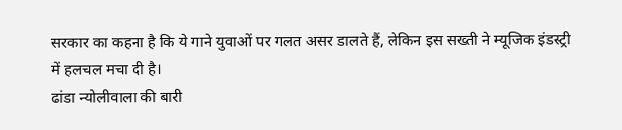सरकार का कहना है कि ये गाने युवाओं पर गलत असर डालते हैं, लेकिन इस सख्ती ने म्यूजिक इंडस्ट्री में हलचल मचा दी है।
ढांडा न्योलीवाला की बारी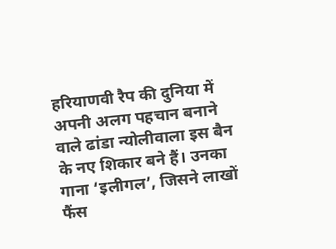हरियाणवी रैप की दुनिया में अपनी अलग पहचान बनाने वाले ढांडा न्योलीवाला इस बैन के नए शिकार बने हैं। उनका गाना ‘इलीगल’, जिसने लाखों फैंस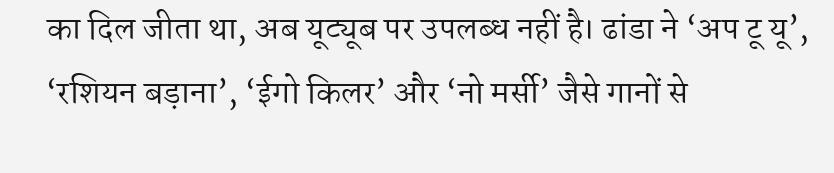का दिल जीता था, अब यूट्यूब पर उपलब्ध नहीं है। ढांडा ने ‘अप टू यू’, ‘रशियन बड़ाना’, ‘ईगो किलर’ और ‘नो मर्सी’ जैसे गानों से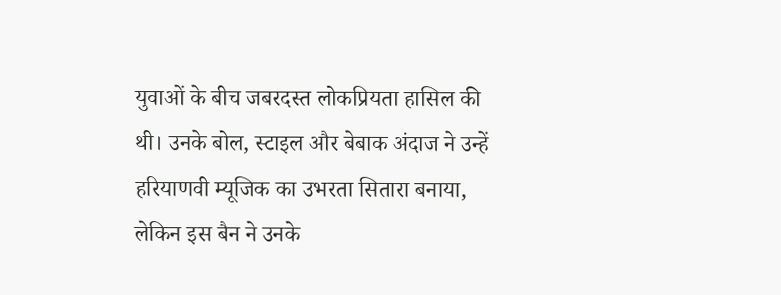युवाओं के बीच जबरदस्त लोकप्रियता हासिल की थी। उनके बोल, स्टाइल और बेबाक अंदाज ने उन्हें हरियाणवी म्यूजिक का उभरता सितारा बनाया, लेकिन इस बैन ने उनके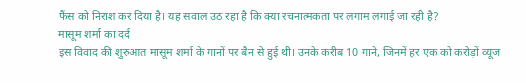फैंस को निराश कर दिया है। यह सवाल उठ रहा है कि क्या रचनात्मकता पर लगाम लगाई जा रही है?
मासूम शर्मा का दर्द
इस विवाद की शुरुआत मासूम शर्मा के गानों पर बैन से हुई थी। उनके करीब 10 गाने, जिनमें हर एक को करोड़ों व्यूज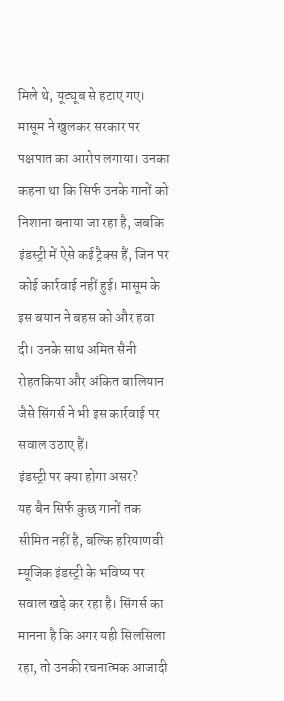मिले थे, यूट्यूब से हटाए गए। मासूम ने खुलकर सरकार पर पक्षपात का आरोप लगाया। उनका कहना था कि सिर्फ उनके गानों को निशाना बनाया जा रहा है, जबकि इंडस्ट्री में ऐसे कई ट्रैक्स हैं, जिन पर कोई कार्रवाई नहीं हुई। मासूम के इस बयान ने बहस को और हवा दी। उनके साथ अमित सैनी रोहतकिया और अंकित बालियान जैसे सिंगर्स ने भी इस कार्रवाई पर सवाल उठाए हैं।
इंडस्ट्री पर क्या होगा असर?
यह बैन सिर्फ कुछ गानों तक सीमित नहीं है, बल्कि हरियाणवी म्यूजिक इंडस्ट्री के भविष्य पर सवाल खड़े कर रहा है। सिंगर्स का मानना है कि अगर यही सिलसिला रहा, तो उनकी रचनात्मक आजादी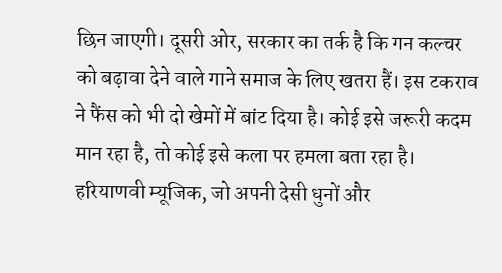छिन जाएगी। दूसरी ओर, सरकार का तर्क है कि गन कल्चर को बढ़ावा देने वाले गाने समाज के लिए खतरा हैं। इस टकराव ने फैंस को भी दो खेमों में बांट दिया है। कोई इसे जरूरी कदम मान रहा है, तो कोई इसे कला पर हमला बता रहा है। हरियाणवी म्यूजिक, जो अपनी देसी धुनों और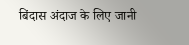बिंदास अंदाज के लिए जानी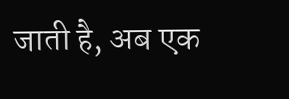जाती है, अब एक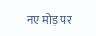नए मोड़ पर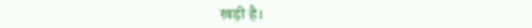खड़ी है।